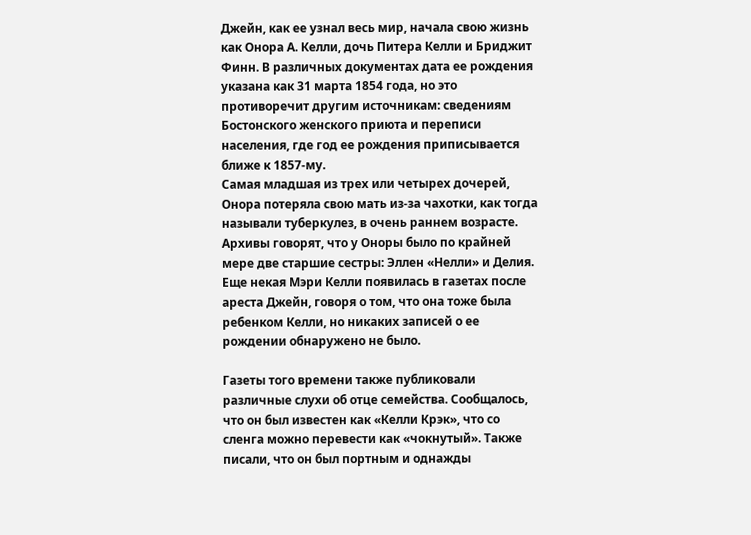Джейн, как ее узнал весь мир, начала свою жизнь как Онора А. Келли, дочь Питера Келли и Бриджит Финн. В различных документах дата ее рождения указана как 31 марта 1854 года, но это противоречит другим источникам: сведениям Бостонского женского приюта и переписи населения, где год ее рождения приписывается ближе к 1857-му.
Самая младшая из трех или четырех дочерей, Онора потеряла свою мать из-за чахотки, как тогда называли туберкулез, в очень раннем возрасте. Архивы говорят, что у Оноры было по крайней мере две старшие сестры: Эллен «Нелли» и Делия. Еще некая Мэри Келли появилась в газетах после ареста Джейн, говоря о том, что она тоже была ребенком Келли, но никаких записей о ее рождении обнаружено не было.

Газеты того времени также публиковали различные слухи об отце семейства. Сообщалось, что он был известен как «Келли Крэк», что со сленга можно перевести как «чокнутый». Также писали, что он был портным и однажды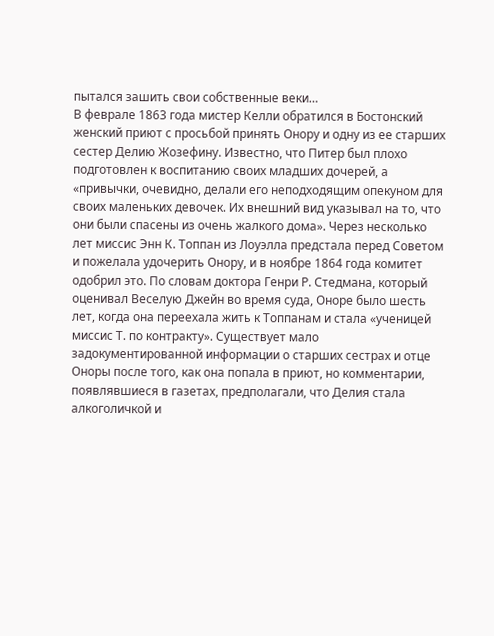пытался зашить свои собственные веки…
В феврале 1863 года мистер Келли обратился в Бостонский женский приют с просьбой принять Онору и одну из ее старших сестер Делию Жозефину. Известно, что Питер был плохо подготовлен к воспитанию своих младших дочерей, а «привычки, очевидно, делали его неподходящим опекуном для своих маленьких девочек. Их внешний вид указывал на то, что они были спасены из очень жалкого дома». Через несколько лет миссис Энн К. Топпан из Лоуэлла предстала перед Советом и пожелала удочерить Онору, и в ноябре 1864 года комитет одобрил это. По словам доктора Генри Р. Стедмана, который оценивал Веселую Джейн во время суда, Оноре было шесть лет, когда она переехала жить к Топпанам и стала «ученицей миссис Т. по контракту». Существует мало задокументированной информации о старших сестрах и отце Оноры после того, как она попала в приют, но комментарии, появлявшиеся в газетах, предполагали, что Делия стала алкоголичкой и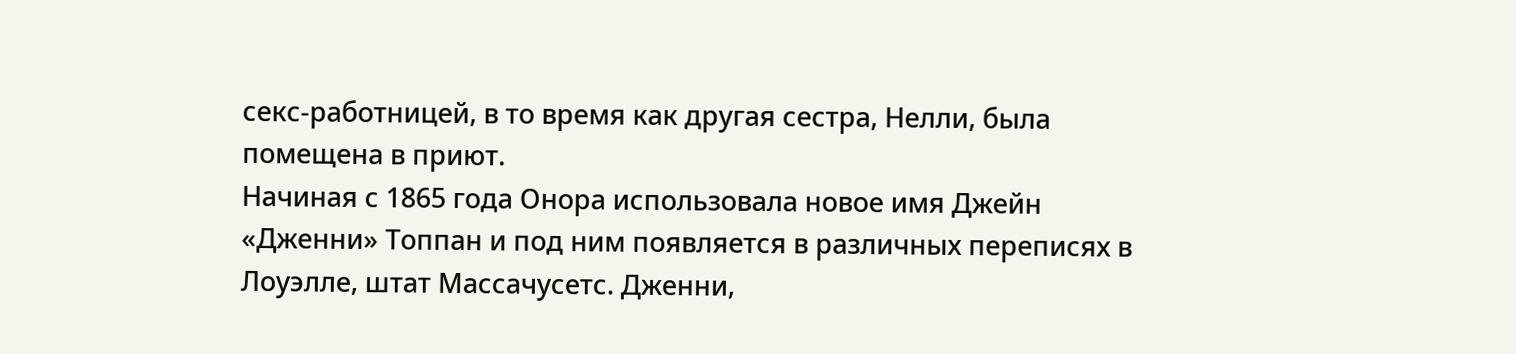секс-работницей, в то время как другая сестра, Нелли, была помещена в приют.
Начиная с 1865 года Онора использовала новое имя Джейн «Дженни» Топпан и под ним появляется в различных переписях в Лоуэлле, штат Массачусетс. Дженни,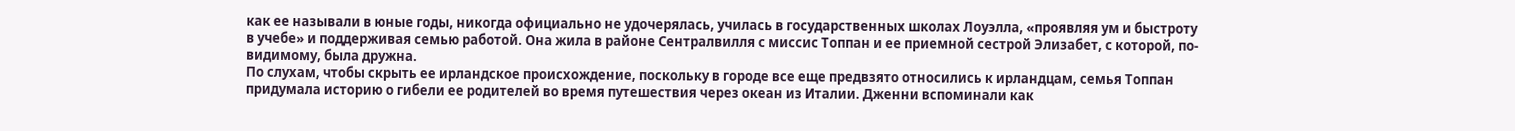как ее называли в юные годы, никогда официально не удочерялась, училась в государственных школах Лоуэлла, «проявляя ум и быстроту в учебе» и поддерживая семью работой. Она жила в районе Сентралвилля с миссис Топпан и ее приемной сестрой Элизабет, с которой, по-видимому, была дружна.
По слухам, чтобы скрыть ее ирландское происхождение, поскольку в городе все еще предвзято относились к ирландцам, семья Топпан придумала историю о гибели ее родителей во время путешествия через океан из Италии. Дженни вспоминали как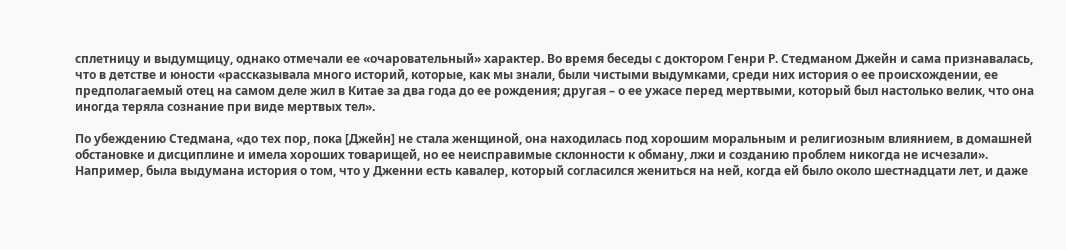сплетницу и выдумщицу, однако отмечали ее «очаровательный» характер. Во время беседы с доктором Генри Р. Стедманом Джейн и сама признавалась, что в детстве и юности «рассказывала много историй, которые, как мы знали, были чистыми выдумками, среди них история о ее происхождении, ее предполагаемый отец на самом деле жил в Китае за два года до ее рождения; другая – о ее ужасе перед мертвыми, который был настолько велик, что она иногда теряла сознание при виде мертвых тел».

По убеждению Стедмана, «до тех пор, пока [Джейн] не стала женщиной, она находилась под хорошим моральным и религиозным влиянием, в домашней обстановке и дисциплине и имела хороших товарищей, но ее неисправимые склонности к обману, лжи и созданию проблем никогда не исчезали». Например, была выдумана история о том, что у Дженни есть кавалер, который согласился жениться на ней, когда ей было около шестнадцати лет, и даже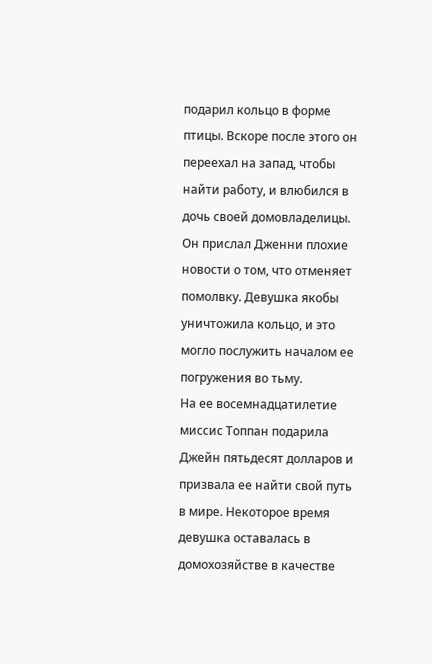подарил кольцо в форме птицы. Вскоре после этого он переехал на запад, чтобы найти работу, и влюбился в дочь своей домовладелицы. Он прислал Дженни плохие новости о том, что отменяет помолвку. Девушка якобы уничтожила кольцо, и это могло послужить началом ее погружения во тьму.
На ее восемнадцатилетие миссис Топпан подарила Джейн пятьдесят долларов и призвала ее найти свой путь в мире. Некоторое время девушка оставалась в домохозяйстве в качестве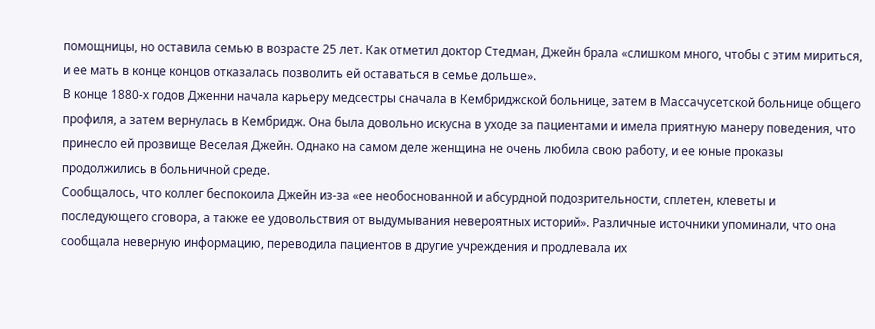помощницы, но оставила семью в возрасте 25 лет. Как отметил доктор Стедман, Джейн брала «слишком много, чтобы с этим мириться, и ее мать в конце концов отказалась позволить ей оставаться в семье дольше».
В конце 1880-х годов Дженни начала карьеру медсестры сначала в Кембриджской больнице, затем в Массачусетской больнице общего профиля, а затем вернулась в Кембридж. Она была довольно искусна в уходе за пациентами и имела приятную манеру поведения, что принесло ей прозвище Веселая Джейн. Однако на самом деле женщина не очень любила свою работу, и ее юные проказы продолжились в больничной среде.
Сообщалось, что коллег беспокоила Джейн из-за «ее необоснованной и абсурдной подозрительности, сплетен, клеветы и последующего сговора, а также ее удовольствия от выдумывания невероятных историй». Различные источники упоминали, что она сообщала неверную информацию, переводила пациентов в другие учреждения и продлевала их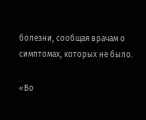болезни, сообщая врачам о симптомах, которых не было.

«Во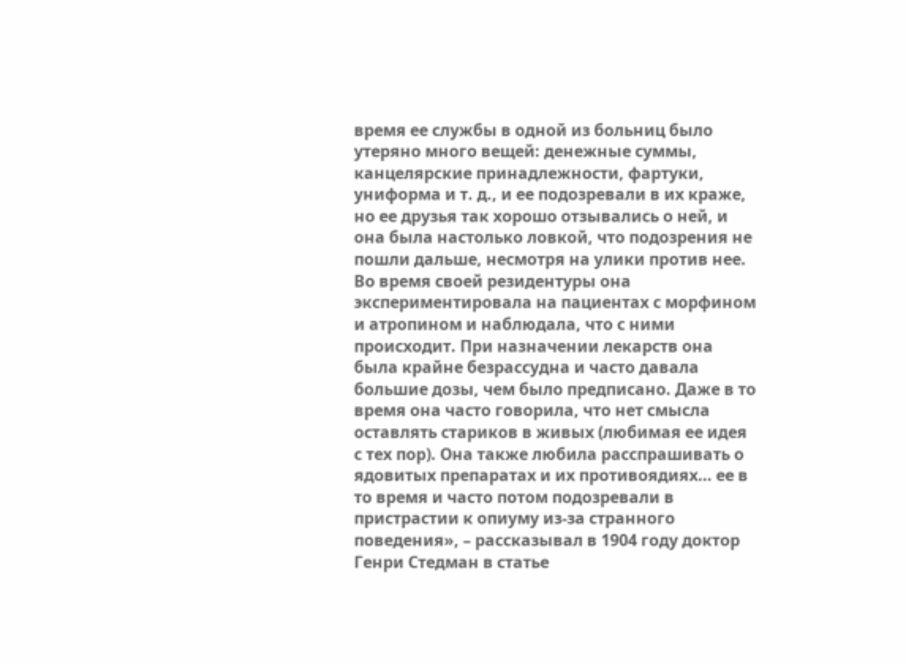время ее службы в одной из больниц было утеряно много вещей: денежные суммы, канцелярские принадлежности, фартуки, униформа и т. д., и ее подозревали в их краже, но ее друзья так хорошо отзывались о ней, и она была настолько ловкой, что подозрения не пошли дальше, несмотря на улики против нее. Во время своей резидентуры она экспериментировала на пациентах с морфином и атропином и наблюдала, что с ними происходит. При назначении лекарств она была крайне безрассудна и часто давала большие дозы, чем было предписано. Даже в то время она часто говорила, что нет смысла оставлять стариков в живых (любимая ее идея с тех пор). Она также любила расспрашивать о ядовитых препаратах и их противоядиях… ее в то время и часто потом подозревали в пристрастии к опиуму из-за странного поведения», – рассказывал в 1904 году доктор Генри Стедман в статье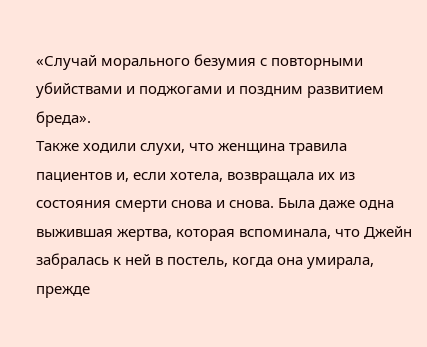«Случай морального безумия с повторными убийствами и поджогами и поздним развитием бреда».
Также ходили слухи, что женщина травила пациентов и, если хотела, возвращала их из состояния смерти снова и снова. Была даже одна выжившая жертва, которая вспоминала, что Джейн забралась к ней в постель, когда она умирала, прежде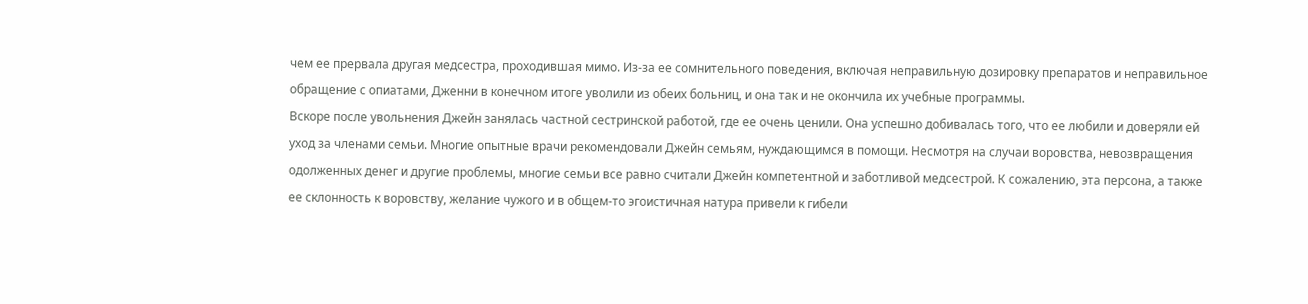чем ее прервала другая медсестра, проходившая мимо. Из-за ее сомнительного поведения, включая неправильную дозировку препаратов и неправильное обращение с опиатами, Дженни в конечном итоге уволили из обеих больниц, и она так и не окончила их учебные программы.
Вскоре после увольнения Джейн занялась частной сестринской работой, где ее очень ценили. Она успешно добивалась того, что ее любили и доверяли ей уход за членами семьи. Многие опытные врачи рекомендовали Джейн семьям, нуждающимся в помощи. Несмотря на случаи воровства, невозвращения одолженных денег и другие проблемы, многие семьи все равно считали Джейн компетентной и заботливой медсестрой. К сожалению, эта персона, а также ее склонность к воровству, желание чужого и в общем-то эгоистичная натура привели к гибели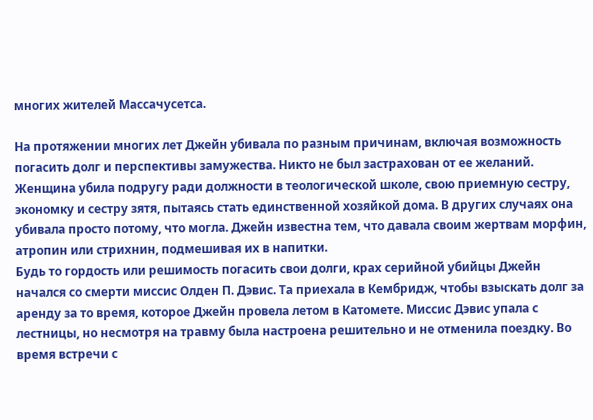многих жителей Массачусетса.

На протяжении многих лет Джейн убивала по разным причинам, включая возможность погасить долг и перспективы замужества. Никто не был застрахован от ее желаний. Женщина убила подругу ради должности в теологической школе, свою приемную сестру, экономку и сестру зятя, пытаясь стать единственной хозяйкой дома. В других случаях она убивала просто потому, что могла. Джейн известна тем, что давала своим жертвам морфин, атропин или стрихнин, подмешивая их в напитки.
Будь то гордость или решимость погасить свои долги, крах серийной убийцы Джейн начался со смерти миссис Олден П. Дэвис. Та приехала в Кембридж, чтобы взыскать долг за аренду за то время, которое Джейн провела летом в Катомете. Миссис Дэвис упала с лестницы, но несмотря на травму была настроена решительно и не отменила поездку. Во время встречи с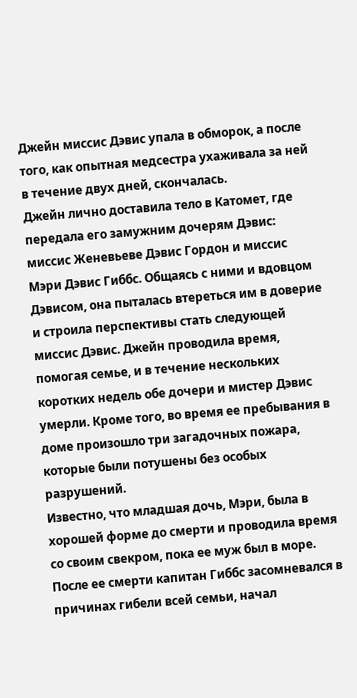Джейн миссис Дэвис упала в обморок, а после того, как опытная медсестра ухаживала за ней в течение двух дней, скончалась.
Джейн лично доставила тело в Катомет, где передала его замужним дочерям Дэвис: миссис Женевьеве Дэвис Гордон и миссис Мэри Дэвис Гиббс. Общаясь с ними и вдовцом Дэвисом, она пыталась втереться им в доверие и строила перспективы стать следующей миссис Дэвис. Джейн проводила время, помогая семье, и в течение нескольких коротких недель обе дочери и мистер Дэвис умерли. Кроме того, во время ее пребывания в доме произошло три загадочных пожара, которые были потушены без особых разрушений.
Известно, что младшая дочь, Мэри, была в хорошей форме до смерти и проводила время со своим свекром, пока ее муж был в море. После ее смерти капитан Гиббс засомневался в причинах гибели всей семьи, начал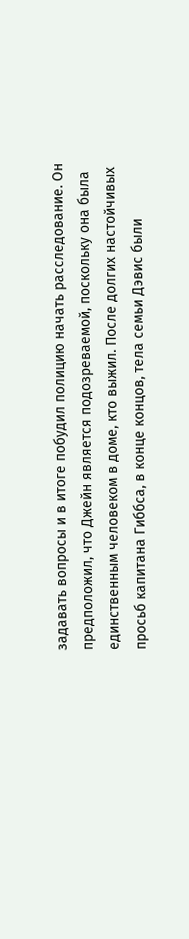задавать вопросы и в итоге побудил полицию начать расследование. Он предположил, что Джейн является подозреваемой, поскольку она была единственным человеком в доме, кто выжил. После долгих настойчивых просьб капитана Гиббса, в конце концов, тела семьи Дэвис были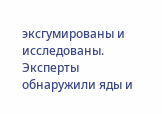эксгумированы и исследованы. Эксперты обнаружили яды и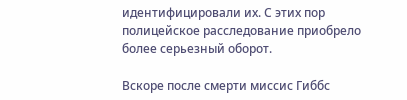идентифицировали их. С этих пор полицейское расследование приобрело более серьезный оборот.

Вскоре после смерти миссис Гиббс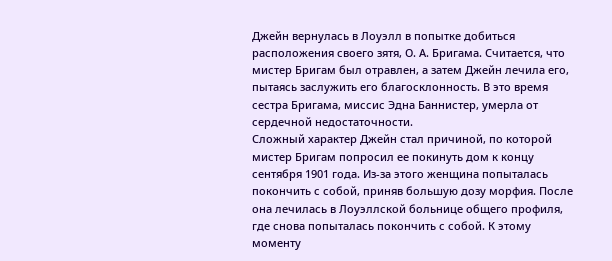Джейн вернулась в Лоуэлл в попытке добиться расположения своего зятя, О. А. Бригама. Считается, что мистер Бригам был отравлен, а затем Джейн лечила его, пытаясь заслужить его благосклонность. В это время сестра Бригама, миссис Эдна Баннистер, умерла от сердечной недостаточности.
Сложный характер Джейн стал причиной, по которой мистер Бригам попросил ее покинуть дом к концу сентября 1901 года. Из-за этого женщина попыталась покончить с собой, приняв большую дозу морфия. После она лечилась в Лоуэллской больнице общего профиля, где снова попыталась покончить с собой. К этому моменту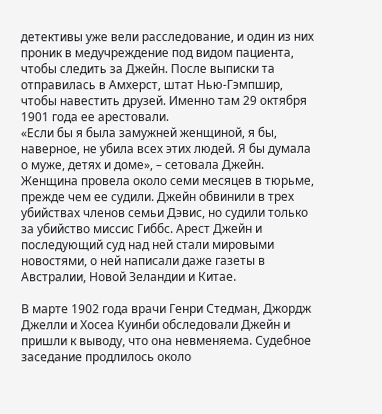детективы уже вели расследование, и один из них проник в медучреждение под видом пациента, чтобы следить за Джейн. После выписки та отправилась в Амхерст, штат Нью-Гэмпшир, чтобы навестить друзей. Именно там 29 октября 1901 года ее арестовали.
«Если бы я была замужней женщиной, я бы, наверное, не убила всех этих людей. Я бы думала о муже, детях и доме», – сетовала Джейн.
Женщина провела около семи месяцев в тюрьме, прежде чем ее судили. Джейн обвинили в трех убийствах членов семьи Дэвис, но судили только за убийство миссис Гиббс. Арест Джейн и последующий суд над ней стали мировыми новостями, о ней написали даже газеты в Австралии, Новой Зеландии и Китае.

В марте 1902 года врачи Генри Стедман, Джордж Джелли и Хосеа Куинби обследовали Джейн и пришли к выводу, что она невменяема. Судебное заседание продлилось около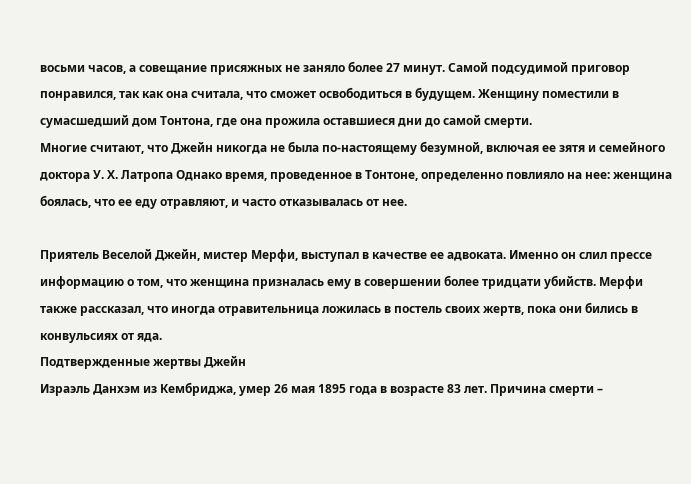восьми часов, а совещание присяжных не заняло более 27 минут. Самой подсудимой приговор понравился, так как она считала, что сможет освободиться в будущем. Женщину поместили в сумасшедший дом Тонтона, где она прожила оставшиеся дни до самой смерти.
Многие считают, что Джейн никогда не была по-настоящему безумной, включая ее зятя и семейного доктора У. Х. Латропа Однако время, проведенное в Тонтоне, определенно повлияло на нее: женщина боялась, что ее еду отравляют, и часто отказывалась от нее.

Приятель Веселой Джейн, мистер Мерфи, выступал в качестве ее адвоката. Именно он слил прессе информацию о том, что женщина призналась ему в совершении более тридцати убийств. Мерфи также рассказал, что иногда отравительница ложилась в постель своих жертв, пока они бились в конвульсиях от яда.
Подтвержденные жертвы Джейн
Израэль Данхэм из Кембриджа, умер 26 мая 1895 года в возрасте 83 лет. Причина смерти –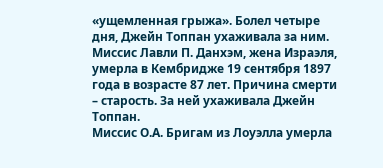«ущемленная грыжа». Болел четыре дня, Джейн Топпан ухаживала за ним.
Миссис Лавли П. Данхэм, жена Израэля, умерла в Кембридже 19 сентября 1897 года в возрасте 87 лет. Причина смерти – старость. За ней ухаживала Джейн Топпан.
Миссис О.А. Бригам из Лоуэлла умерла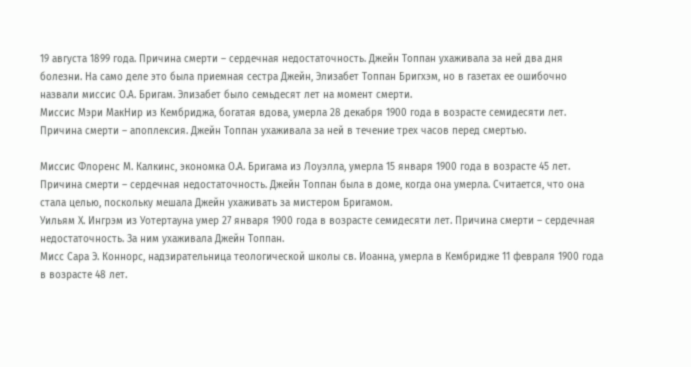19 августа 1899 года. Причина смерти – сердечная недостаточность. Джейн Топпан ухаживала за ней два дня болезни. На само деле это была приемная сестра Джейн, Элизабет Топпан Бригхэм, но в газетах ее ошибочно назвали миссис О.А. Бригам. Элизабет было семьдесят лет на момент смерти.
Миссис Мэри МакНир из Кембриджа, богатая вдова, умерла 28 декабря 1900 года в возрасте семидесяти лет. Причина смерти – апоплексия. Джейн Топпан ухаживала за ней в течение трех часов перед смертью.

Миссис Флоренс М. Калкинс, экономка О.А. Бригама из Лоуэлла, умерла 15 января 1900 года в возрасте 45 лет. Причина смерти – сердечная недостаточность. Джейн Топпан была в доме, когда она умерла. Считается, что она стала целью, поскольку мешала Джейн ухаживать за мистером Бригамом.
Уильям Х. Ингрэм из Уотертауна умер 27 января 1900 года в возрасте семидесяти лет. Причина смерти – сердечная недостаточность. За ним ухаживала Джейн Топпан.
Мисс Сара Э. Коннорс, надзирательница теологической школы св. Иоанна, умерла в Кембридже 11 февраля 1900 года в возрасте 48 лет.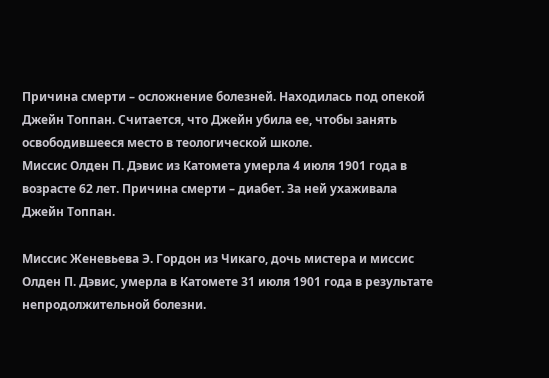Причина смерти – осложнение болезней. Находилась под опекой Джейн Топпан. Считается, что Джейн убила ее, чтобы занять освободившееся место в теологической школе.
Миссис Олден П. Дэвис из Катомета умерла 4 июля 1901 года в возрасте 62 лет. Причина смерти – диабет. За ней ухаживала Джейн Топпан.

Миссис Женевьева Э. Гордон из Чикаго, дочь мистера и миссис Олден П. Дэвис, умерла в Катомете 31 июля 1901 года в результате непродолжительной болезни.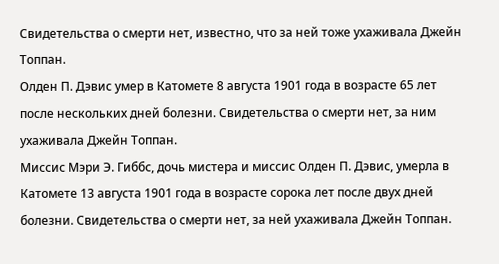Свидетельства о смерти нет, известно, что за ней тоже ухаживала Джейн Топпан.
Олден П. Дэвис умер в Катомете 8 августа 1901 года в возрасте 65 лет после нескольких дней болезни. Свидетельства о смерти нет, за ним ухаживала Джейн Топпан.
Миссис Мэри Э. Гиббс, дочь мистера и миссис Олден П. Дэвис, умерла в Катомете 13 августа 1901 года в возрасте сорока лет после двух дней болезни. Свидетельства о смерти нет, за ней ухаживала Джейн Топпан.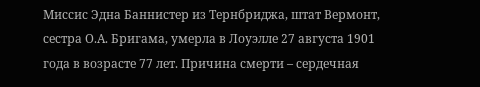Миссис Эдна Баннистер из Тернбриджа, штат Вермонт, сестра О.А. Бригама, умерла в Лоуэлле 27 августа 1901 года в возрасте 77 лет. Причина смерти – сердечная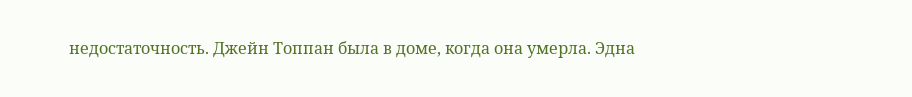недостаточность. Джейн Топпан была в доме, когда она умерла. Эдна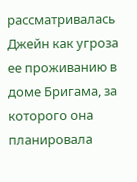рассматривалась Джейн как угроза ее проживанию в доме Бригама, за которого она планировала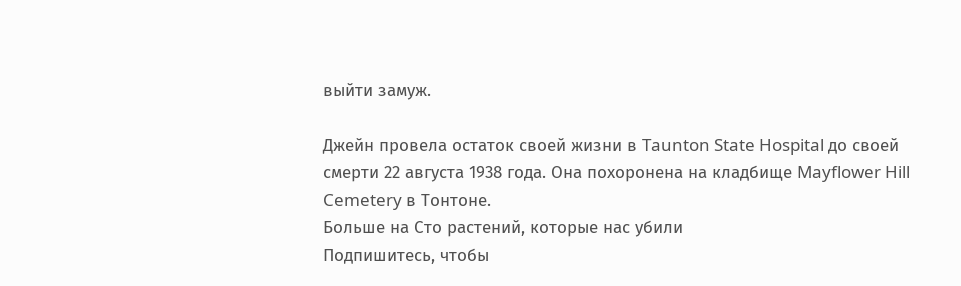выйти замуж.

Джейн провела остаток своей жизни в Taunton State Hospital до своей смерти 22 августа 1938 года. Она похоронена на кладбище Mayflower Hill Cemetery в Тонтоне.
Больше на Сто растений, которые нас убили
Подпишитесь, чтобы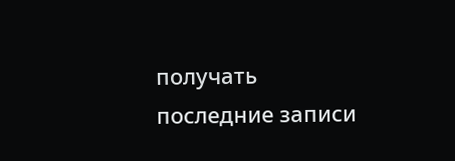получать последние записи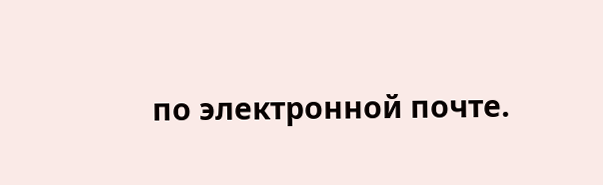по электронной почте.